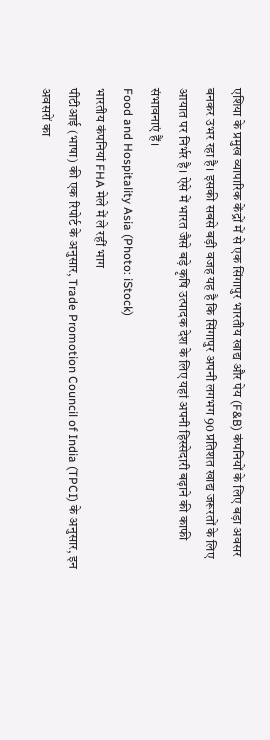एशिया के प्रमुख व्यापारिक केंद्रों में से एक सिंगापुर भारतीय खाद्य और पेय (F&B) कंपनियों के लिए बड़ा अवसर बनकर उभर रहा है। इसकी सबसे बड़ी वजह यह है कि सिंगापुर अपनी लगभग 90 प्रतिशत खाद्य जरूरतों के लिए आयात पर निर्भर है। ऐसे में भारत जैसे बड़े कृषि उत्पादक देश के लिए यहां अपनी हिस्सेदारी बढ़ाने की काफी संभावनाएं हैं।
Food and Hospitality Asia (Photo: iStock)
भारतीय कंपनियां FHA मेले में ले रहीं भाग
पीटीआई (भाषा) की एक रिपोर्ट के अनुसार, Trade Promotion Council of India (TPCI) के अनुसार, इन अवसरों का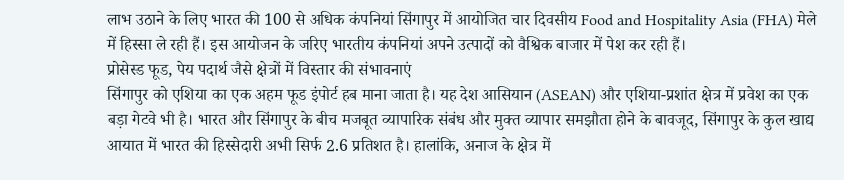लाभ उठाने के लिए भारत की 100 से अधिक कंपनियां सिंगापुर में आयोजित चार दिवसीय Food and Hospitality Asia (FHA) मेले में हिस्सा ले रही हैं। इस आयोजन के जरिए भारतीय कंपनियां अपने उत्पादों को वैश्विक बाजार में पेश कर रही हैं।
प्रोसेस्ड फूड, पेय पदार्थ जैसे क्षेत्रों में विस्तार की संभावनाएं
सिंगापुर को एशिया का एक अहम फूड इंपोर्ट हब माना जाता है। यह देश आसियान (ASEAN) और एशिया-प्रशांत क्षेत्र में प्रवेश का एक बड़ा गेटवे भी है। भारत और सिंगापुर के बीच मजबूत व्यापारिक संबंध और मुक्त व्यापार समझौता होने के बावजूद, सिंगापुर के कुल खाद्य आयात में भारत की हिस्सेदारी अभी सिर्फ 2.6 प्रतिशत है। हालांकि, अनाज के क्षेत्र में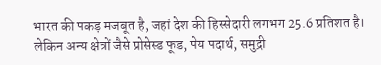भारत की पकड़ मजबूत है, जहां देश की हिस्सेदारी लगभग 25.6 प्रतिशत है। लेकिन अन्य क्षेत्रों जैसे प्रोसेस्ड फूड, पेय पदार्थ, समुद्री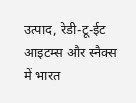उत्पाद, रेडी-टू-ईट आइटम्स और स्नैक्स में भारत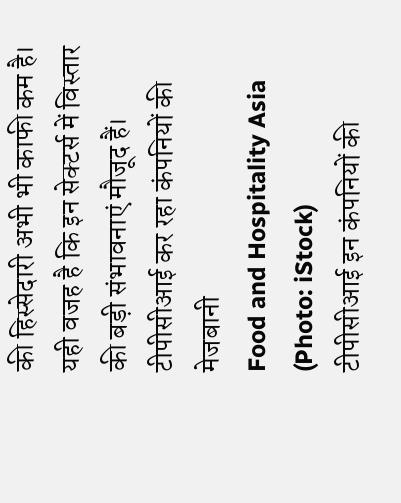की हिस्सेदारी अभी भी काफी कम है। यही वजह है कि इन सेक्टर्स में विस्तार की बड़ी संभावनाएं मौजूद हैं।
टीपीसीआई कर रहा कंपनियों की मेजबानी
Food and Hospitality Asia (Photo: iStock)
टीपीसीआई इन कंपनियों की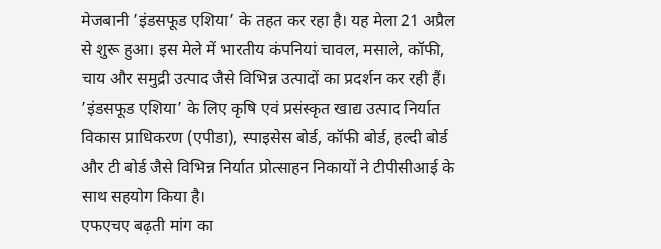मेजबानी ’इंडसफूड एशिया’ के तहत कर रहा है। यह मेला 21 अप्रैल से शुरू हुआ। इस मेले में भारतीय कंपनियां चावल, मसाले, कॉफी, चाय और समुद्री उत्पाद जैसे विभिन्न उत्पादों का प्रदर्शन कर रही हैं। ’इंडसफूड एशिया’ के लिए कृषि एवं प्रसंस्कृत खाद्य उत्पाद निर्यात विकास प्राधिकरण (एपीडा), स्पाइसेस बोर्ड, कॉफी बोर्ड, हल्दी बोर्ड और टी बोर्ड जैसे विभिन्न निर्यात प्रोत्साहन निकायों ने टीपीसीआई के साथ सहयोग किया है।
एफएचए बढ़ती मांग का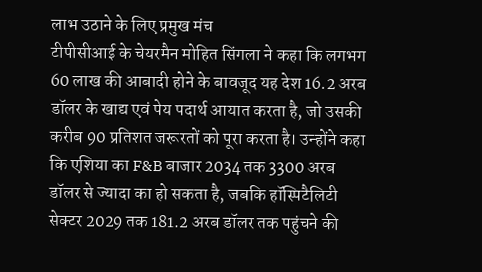लाभ उठाने के लिए प्रमुख मंच
टीपीसीआई के चेयरमैन मोहित सिंगला ने कहा कि लगभग 60 लाख की आबादी होने के बावजूद यह देश 16.2 अरब डॉलर के खाद्य एवं पेय पदार्थ आयात करता है, जो उसकी करीब 90 प्रतिशत जरूरतों को पूरा करता है। उन्होंने कहा कि एशिया का F&B बाजार 2034 तक 3300 अरब डॉलर से ज्यादा का हो सकता है, जबकि हॉस्पिटैलिटी सेक्टर 2029 तक 181.2 अरब डॉलर तक पहुंचने की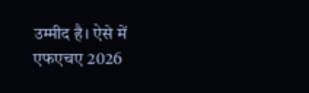उम्मीद है। ऐसे में एफएचए 2026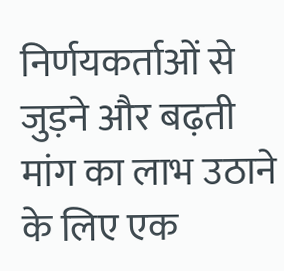निर्णयकर्ताओं से जुड़ने और बढ़ती मांग का लाभ उठाने के लिए एक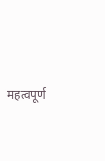महत्वपूर्ण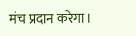मंच प्रदान करेगा।